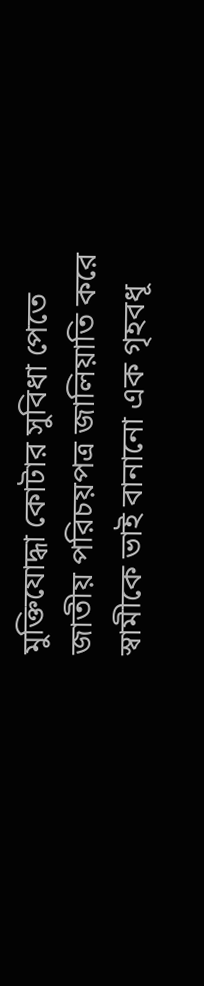মুক্তিযোদ্ধা কোটার সুবিধা পেতে জাতীয় পরিচয়পত্র জালিয়াতি করে স্বামীকে ভাই বানানো এক গৃহবধূ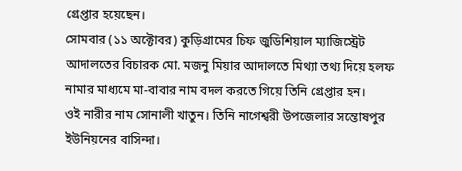গ্রেপ্তার হয়েছেন।
সোমবার (১১ অক্টোবর) কুড়িগ্রামের চিফ জুডিশিয়াল ম্যাজিস্ট্রেট আদালতের বিচারক মো. মজনু মিয়ার আদালতে মিথ্যা তথ্য দিয়ে হলফ নামার মাধ্যমে মা-বাবার নাম বদল করতে গিয়ে তিনি গ্রেপ্তার হন।
ওই নারীর নাম সোনালী খাতুন। তিনি নাগেশ্বরী উপজেলার সন্তোষপুর ইউনিয়নের বাসিন্দা।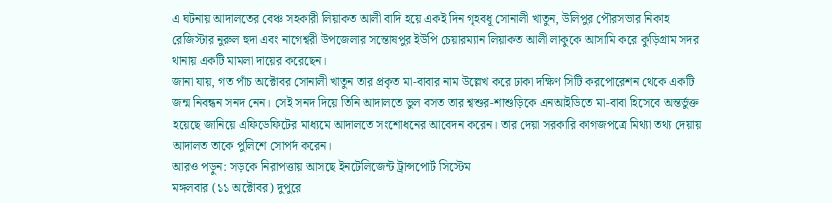এ ঘটনায় আদালতের বেঞ্চ সহকারী লিয়াকত আলী বাদি হয়ে একই দিন গৃহবধূ সোনালী খাতুন, উলিপুর পৌরসভার নিকাহ রেজিস্টার নুরুল হুদা এবং নাগেশ্বরী উপজেলার সন্তোষপুর ইউপি চেয়ারম্যান লিয়াকত আলী লাকুকে আসামি করে কুড়িগ্রাম সদর থানায় একটি মামলা দায়ের করেছেন।
জানা যায়, গত পাঁচ অক্টোবর সোনালী খাতুন তার প্রকৃত মা-বাবার নাম উল্লেখ করে ঢাকা দক্ষিণ সিটি করপোরেশন থেকে একটি জন্ম নিবন্ধন সনদ নেন। সেই সনদ দিয়ে তিনি আদালতে ভুল বসত তার শ্বশুর-শাশুড়িকে এনআইডিতে মা-বাবা হিসেবে অন্তর্ভুক্ত হয়েছে জানিয়ে এফিডেফিটের মাধ্যমে আদালতে সংশোধনের আবেদন করেন। তার দেয়া সরকারি কাগজপত্রে মিথ্যা তথ্য দেয়ায় আদালত তাকে পুলিশে সোপর্দ করেন।
আরও পড়ুন: সড়কে নিরাপত্তায় আসছে ইনটেলিজেন্ট ট্রান্সপোর্ট সিস্টেম
মঙ্গলবার (১১ অক্টোবর) দুপুরে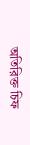অতিরিক্ত চিফ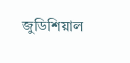জুডিশিয়াল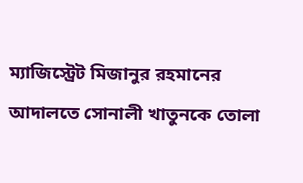ম্যাজিস্ট্রেট মিজানুর রহমানের আদালতে সোনালী খাতুনকে তোলা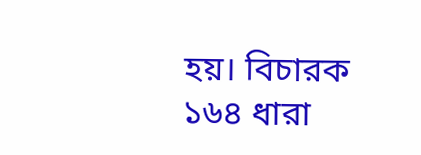হয়। বিচারক ১৬৪ ধারা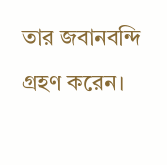তার জবানবন্দি গ্রহণ করেন।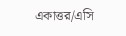একাত্তর/এসি